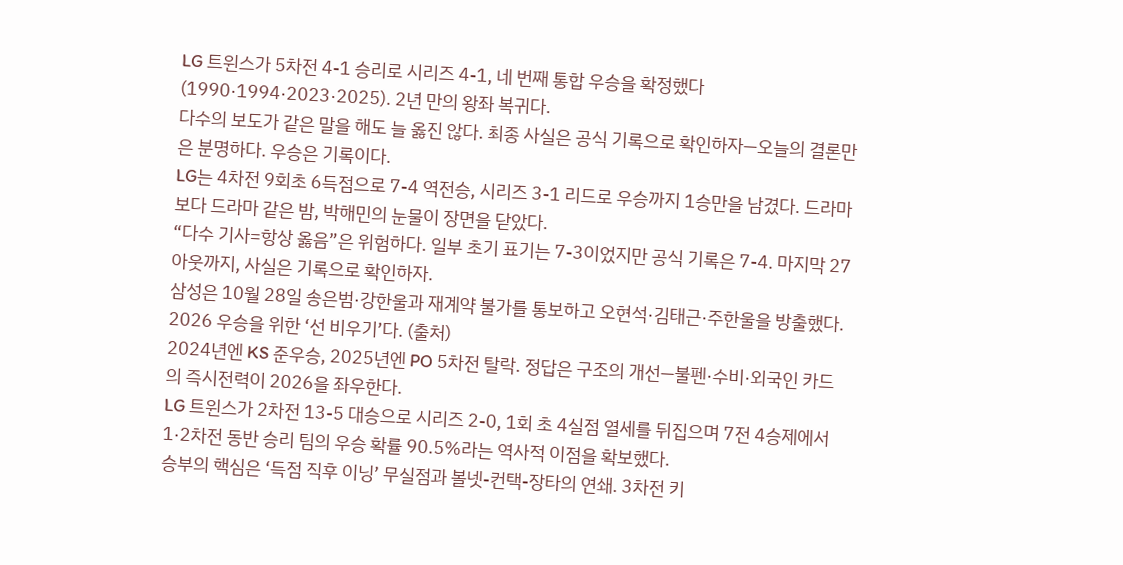LG 트윈스가 5차전 4-1 승리로 시리즈 4-1, 네 번째 통합 우승을 확정했다(1990·1994·2023·2025). 2년 만의 왕좌 복귀다.
다수의 보도가 같은 말을 해도 늘 옳진 않다. 최종 사실은 공식 기록으로 확인하자—오늘의 결론만은 분명하다. 우승은 기록이다.
LG는 4차전 9회초 6득점으로 7-4 역전승, 시리즈 3-1 리드로 우승까지 1승만을 남겼다. 드라마보다 드라마 같은 밤, 박해민의 눈물이 장면을 닫았다.
“다수 기사=항상 옳음”은 위험하다. 일부 초기 표기는 7-3이었지만 공식 기록은 7-4. 마지막 27아웃까지, 사실은 기록으로 확인하자.
삼성은 10월 28일 송은범·강한울과 재계약 불가를 통보하고 오현석·김태근·주한울을 방출했다. 2026 우승을 위한 ‘선 비우기’다. (출처)
2024년엔 KS 준우승, 2025년엔 PO 5차전 탈락. 정답은 구조의 개선—불펜·수비·외국인 카드의 즉시전력이 2026을 좌우한다.
LG 트윈스가 2차전 13-5 대승으로 시리즈 2-0, 1회 초 4실점 열세를 뒤집으며 7전 4승제에서 1·2차전 동반 승리 팀의 우승 확률 90.5%라는 역사적 이점을 확보했다.
승부의 핵심은 ‘득점 직후 이닝’ 무실점과 볼넷-컨택-장타의 연쇄. 3차전 키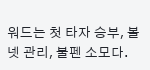워드는 첫 타자 승부, 볼넷 관리, 불펜 소모다.